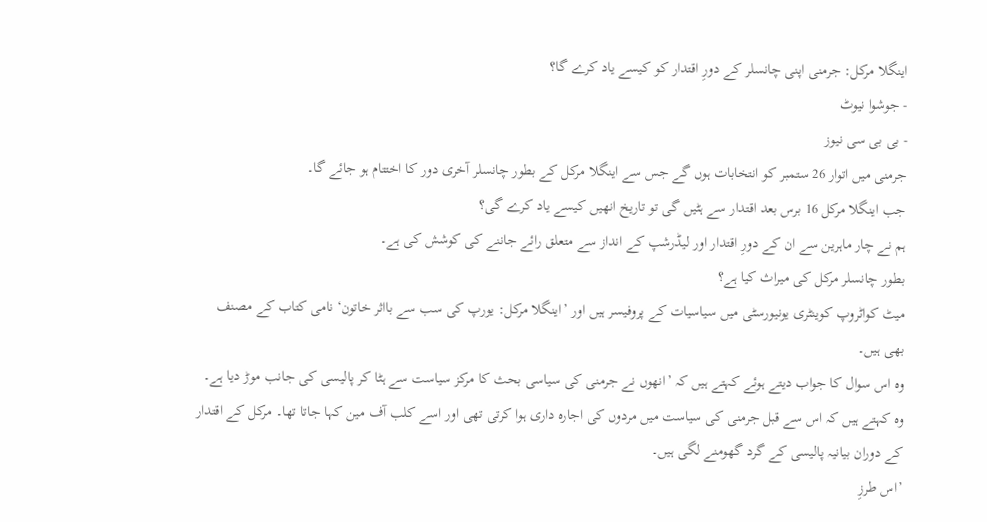اینگلا مرکل: جرمنی اپنی چانسلر کے دورِ اقتدار کو کیسے یاد کرے گا؟
- جوشوا نیوٹ
- بی بی سی نیوز
جرمنی میں اتوار 26 ستمبر کو انتخابات ہوں گے جس سے اینگلا مرکل کے بطور چانسلر آخری دور کا اختتام ہو جائے گا۔
جب اینگلا مرکل 16 برس بعد اقتدار سے ہٹیں گی تو تاریخ انھیں کیسے یاد کرے گی؟
ہم نے چار ماہرین سے ان کے دورِ اقتدار اور لیڈرشپ کے انداز سے متعلق رائے جاننے کی کوشش کی ہے۔
بطور چانسلر مرکل کی میراث کیا ہے؟
میٹ کواٹروپ کوینٹری یونیورسٹی میں سیاسیات کے پروفیسر ہیں اور ’اینگلا مرکل: یورپ کی سب سے بااثر خاتون‘ نامی کتاب کے مصنف بھی ہیں۔
وہ اس سوال کا جواب دیتے ہوئے کہتے ہیں کہ ’انھوں نے جرمنی کی سیاسی بحث کا مرکز سیاست سے ہٹا کر پالیسی کی جانب موڑ دیا ہے۔
وہ کہتے ہیں کہ اس سے قبل جرمنی کی سیاست میں مردوں کی اجارہ داری ہوا کرتی تھی اور اسے کلب آف مین کہا جاتا تھا۔ مرکل کے اقتدار کے دوران بیانیہ پالیسی کے گرد گھومنے لگی ہیں۔
’اس طرزِ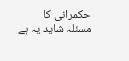حکمرانی کا مسئلہ شاید یہ ہے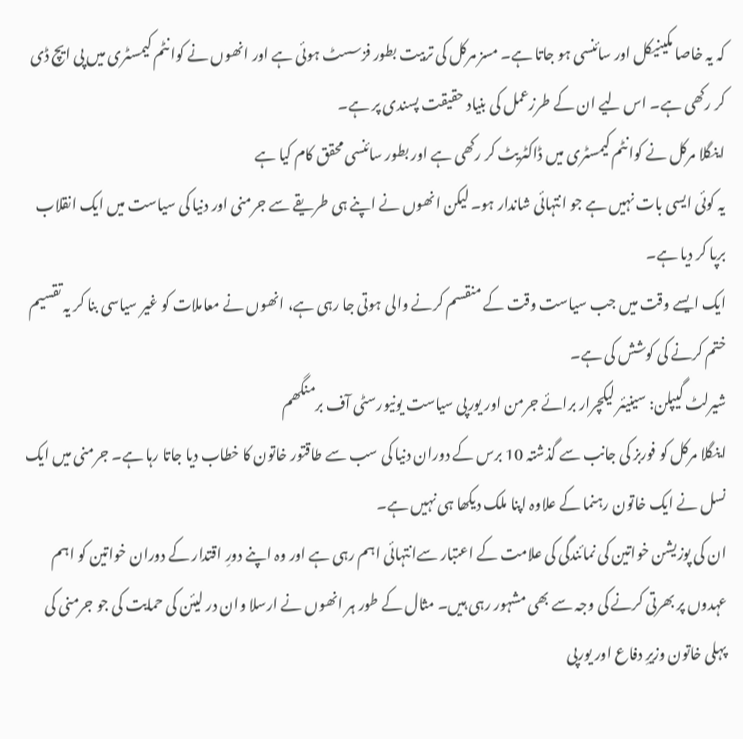کہ یہ خاصا مکینیکل اور سائنسی ہو جاتا ہے۔ مسز مرکل کی تربیت بطور فزسسٹ ہوئی ہے اور انھوں نے کوانٹم کیمسٹری میں پی ایچ ڈی کر رکھی ہے۔ اس لیے ان کے طرزعمل کی بنیاد حقیقت پسندی پر ہے۔
اینگلا مرکل نے کوانٹم کیمسٹری میں ڈاکٹریٹ کر رکھی ہے اور بطور سائنسی محقق کام کیا ہے
یہ کوئی ایسی بات نہیں ہے جو انتہائی شاندار ہو۔ لیکن انھوں نے اپنے ہی طریقے سے جرمنی اور دنیا کی سیاست میں ایک انقلاب برپا کر دیا ہے۔
ایک ایسے وقت میں جب سیاست وقت کے منقسم کرنے والی ہوتی جا رہی ہے، انھوں نے معاملات کو غیر سیاسی بنا کر یہ تقسیم ختم کرنے کی کوشش کی ہے۔
شیرلٹ گیپلن: سینیئر لیکچرار برائے جرمن اور یورپی سیاست یونیورسٹی آف برمنگھم
اینگلا مرکل کو فوربز کی جانب سے گذشتہ 10 برس کے دوران دنیا کی سب سے طاقتور خاتون کا خطاب دیا جاتا رہا ہے۔ جرمنی میں ایک نسل نے ایک خاتون رہنما کے علاوہ اپنا ملک دیکھا ہی نہیں ہے۔
ان کی پوزیشن خواتین کی نمائندگی کی علامت کے اعتبار سےانتہائی اہم رہی ہے اور وہ اپنے دورِ اقتدار کے دوران خواتین کو اہم عہدوں پر بھرتی کرنے کی وجہ سے بھی مشہور رہی ہیں۔ مثال کے طور ہر انھوں نے ارسلا وان در لیئن کی حمایت کی جو جرمنی کی پہلی خاتون وزیرِ دفاع اور یورپی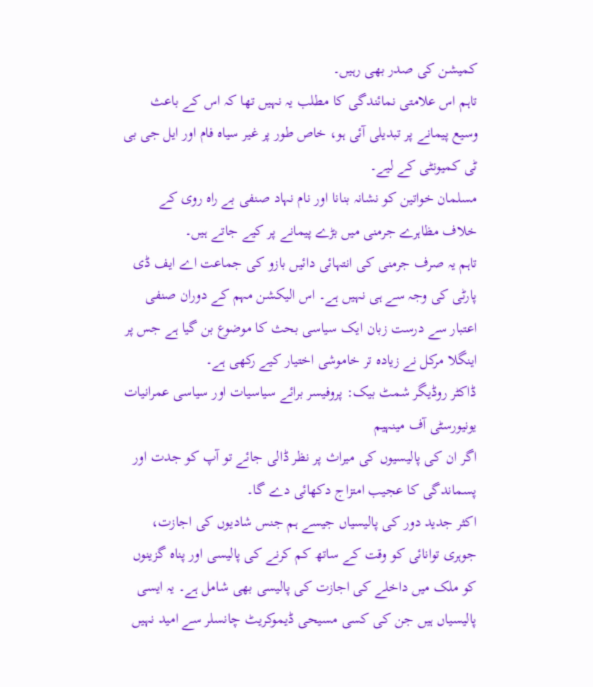کمیشن کی صدر بھی رہیں۔
تاہم اس علامتی نمائندگی کا مطلب یہ نہیں تھا کہ اس کے باعث وسیع پیمانے پر تبدیلی آئی ہو، خاص طور پر غیر سیاہ فام اور ایل جی بی ٹی کمیونٹی کے لیے۔
مسلمان خواتین کو نشانہ بنانا اور نام نہاد صنفی بے راہ روی کے خلاف مظاہرے جرمنی میں بڑے پیمانے پر کیے جاتے ہیں۔
تاہم یہ صرف جرمنی کی انتہائی دائیں بازو کی جماعت اے ایف ڈی پارٹی کی وجہ سے ہی نہیں ہے۔ اس الیکشن مہم کے دوران صنفی اعتبار سے درست زبان ایک سیاسی بحث کا موضوع بن گیا ہے جس پر اینگلا مرکل نے زیادہ تر خاموشی اختیار کیے رکھی ہے۔
ڈاکٹر روڈیگر شمٹ بیک: پروفیسر برائے سیاسیات اور سیاسی عمرانیات یونیورسٹی آف مینہیم
اگر ان کی پالیسیوں کی میراث پر نظر ڈالی جائے تو آپ کو جدت اور پسماندگی کا عجیب امتزاج دکھائی دے گا۔
اکثر جدید دور کی پالیسیاں جیسے ہم جنس شادیوں کی اجازت، جوہری توانائی کو وقت کے ساتھ کم کرنے کی پالیسی اور پناہ گزینوں کو ملک میں داخلے کی اجازت کی پالیسی بھی شامل ہے۔ یہ ایسی پالیسیاں ہیں جن کی کسی مسیحی ڈیموکریٹ چانسلر سے امید نہیں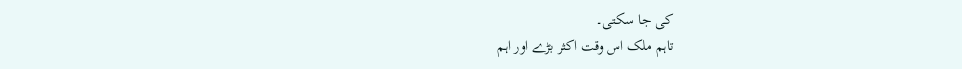کی جا سکتی۔
تاہم ملک اس وقت اکثر بڑے اور اہم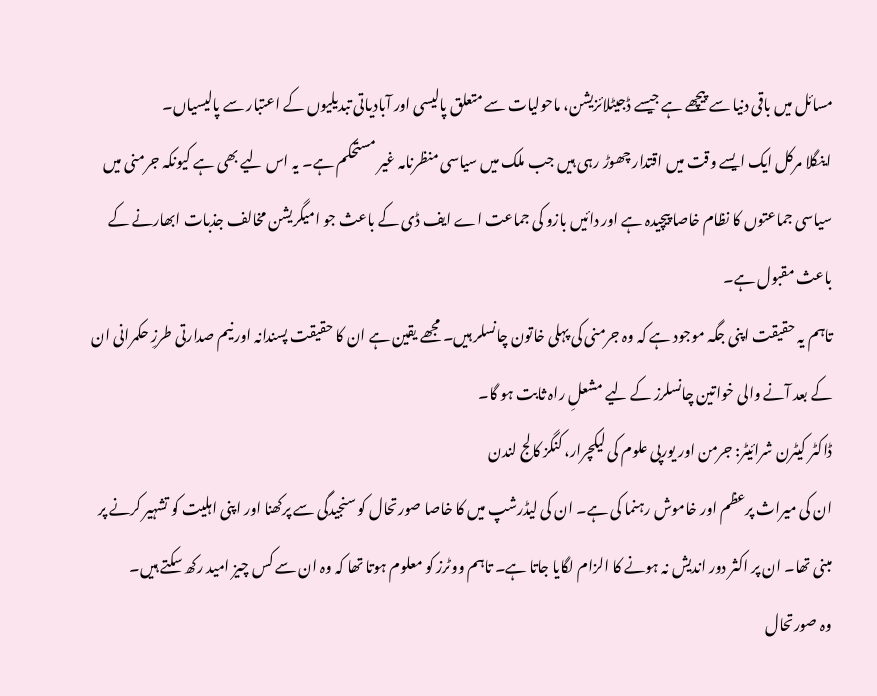مسائل میں باقی دنیا سے پیچھے ہے جیسے ڈجیٹلائزیشن، ماحولیات سے متعلق پالیسی اور آبادیاتی تبدیلیوں کے اعتبار سے پالیسیاں۔
اینگلا مرکل ایک ایسے وقت میں اقتدار چھوڑ رہی ہیں جب ملک میں سیاسی منظرنامہ غیر مستحکم ہے۔ یہ اس لیے بھی ہے کیونکہ جرمنی میں سیاسی جماعتوں کا نظام خاصا پیچیدہ ہے اور دائیں بازو کی جماعت اے ایف ڈی کے باعث جو امیگریشن مخالف جذبات ابھارنے کے باعث مقبول ہے۔
تاہم یہ حقیقت اپنی جگہ موجود ہے کہ وہ جرمنی کی پہلی خاتون چانسلر ہیں۔ مجھے یقین ہے ان کا حقیقت پسندانہ اور نیم صدارتی طرزِ حکمرانی ان کے بعد آنے والی خواتین چانسلرز کے لیے مشعلِ راہ ثابت ہو گا۔
ڈاکٹر کیٹرن شرائیٹر: جرمن اور یورپی علوم کی لیکچرار، کنگز کالج لندن
ان کی میراث پرعظم اور خاموش رہنما کی ہے۔ ان کی لیڈرشپ میں کا خاصا صورتحال کو سنجیدگی سے پرکھنا اور اپنی اہلیت کو تشہیر کرنے پر مبنی تھا۔ ان پر اکثر دور اندیش نہ ہونے کا الزام لگایا جاتا ہے۔ تاہم ووٹرز کو معلوم ہوتا تھا کہ وہ ان سے کس چیز امید رکھ سکتے ہیں۔
وہ صورتحال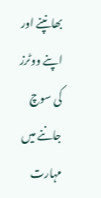بھانپنے اور اپنے ووٹرز کی سوچ جاننے میں مہارت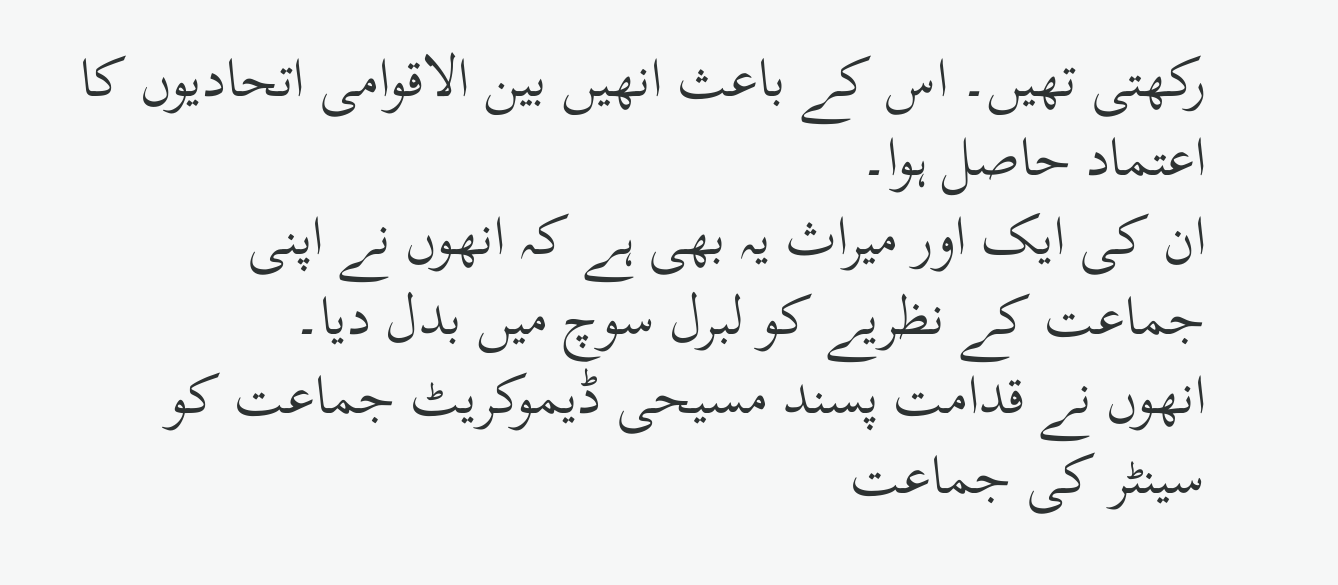رکھتی تھیں۔ اس کے باعث انھیں بین الاقوامی اتحادیوں کا اعتماد حاصل ہوا۔
ان کی ایک اور میراث یہ بھی ہے کہ انھوں نے اپنی جماعت کے نظریے کو لبرل سوچ میں بدل دیا۔
انھوں نے قدامت پسند مسیحی ڈیموکریٹ جماعت کو سینٹر کی جماعت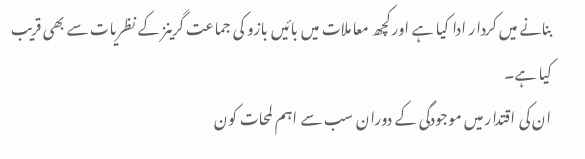بنانے میں کردار ادا کیا ہے اور کچھ معاملات میں بائیں بازو کی جماعت گرینز کے نظریات سے بھی قریب کیا ہے۔
ان کی اقتدار میں موجودگی کے دوران سب سے اہم لمحات کون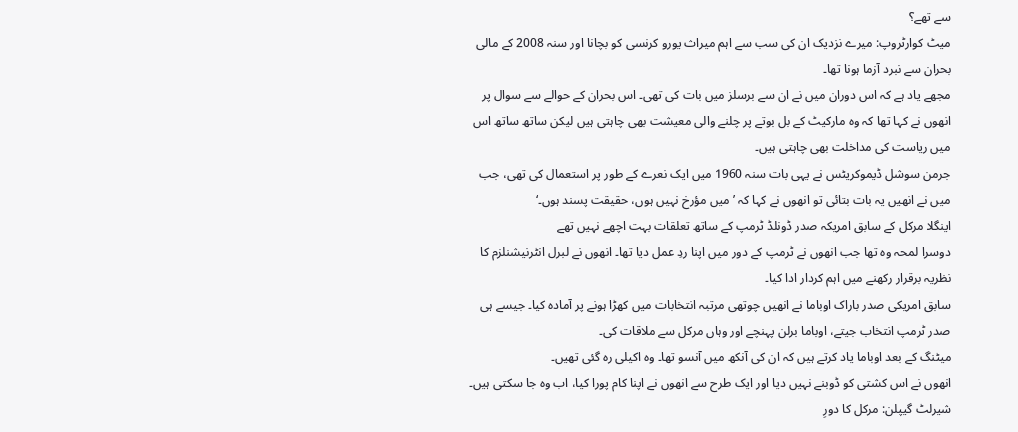سے تھے؟
میٹ کوارٹروپ: میرے نزدیک ان کی سب سے اہم میراث یورو کرنسی کو بچانا اور سنہ 2008 کے مالی بحران سے نبرد آزما ہونا تھا۔
مجھے یاد ہے کہ اس دوران میں نے ان سے برسلز میں بات کی تھی۔ اس بحران کے حوالے سے سوال پر انھوں نے کہا تھا کہ وہ مارکیٹ کے بل بوتے پر چلنے والی معیشت بھی چاہتی ہیں لیکن ساتھ ساتھ اس میں ریاست کی مداخلت بھی چاہتی ہیں۔
جرمن سوشل ڈیموکریٹس نے یہی بات سنہ 1960 میں ایک نعرے کے طور پر استعمال کی تھی، جب میں نے انھیں یہ بات بتائی تو انھوں نے کہا کہ ’میں مؤرخ نہیں ہوں، حقیقت پسند ہوں۔‘
اینگلا مرکل کے سابق امریکہ صدر ڈونلڈ ٹرمپ کے ساتھ تعلقات بہت اچھے نہیں تھے
دوسرا لمحہ وہ تھا جب انھوں نے ٹرمپ کے دور میں اپنا ردِ عمل دیا تھا۔ انھوں نے لبرل انٹرنیشنلزم کا نظریہ برقرار رکھنے میں اہم کردار ادا کیا۔
سابق امریکی صدر باراک اوباما نے انھیں چوتھی مرتبہ انتخابات میں کھڑا ہونے پر آمادہ کیا۔ جیسے ہی صدر ٹرمپ انتخاب جیتے، اوباما برلن پہنچے اور وہاں مرکل سے ملاقات کی۔
میٹنگ کے بعد اوباما یاد کرتے ہیں کہ ان کی آنکھ میں آنسو تھا۔ وہ اکیلی رہ گئی تھیں۔
انھوں نے اس کشتی کو ڈوبنے نہیں دیا اور ایک طرح سے انھوں نے اپنا کام پورا کیا، اب وہ جا سکتی ہیں۔
شیرلٹ گیپلن: مرکل کا دورِ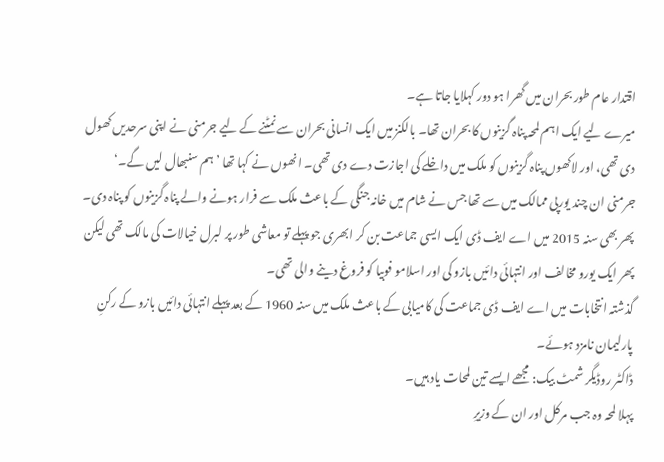اقتدار عام طور بحران میں گھرا ہو دور کہلایا جاتا ہے۔
میرے لیے ایک اہم لمحہ پناہ گزینوں کا بحران تھا۔ بالکنز میں ایک انسانی بحران سے نمٹنے کے لیے جرمنی نے اپنی سرحدیں کھول دی تھی، اور لاکھوں پناہ گزینوں کو ملک میں داخلے کی اجازت دے دی تھی۔ انھوں نے کہا تھا ’ہم سنبھال لیں گے۔‘
جرمنی ان چند یورپی ممالک میں سے تھا جس نے شام میں خانہ جنگی کے باعث ملک سے فرار ہونے والے پناہ گزینوں کو پناہ دی۔
پھر بھی سنہ 2015 میں اے ایف ڈی ایک ایسی جماعت بن کر ابھری جو پہلے تو معاشی طور پر لبرل خیالات کی مالک تھی لیکن پھر ایک یورو مخالف اور انتہائی دائیں بازو کی اور اسلامو فوبیا کو فروغ دینے والی تھی۔
گذشتہ انتخابات میں اے ایف ڈی جماعت کی کامیابی کے باعث ملک میں سنہ 1960 کے بعد پہلے انتہائی دائیں بازو کے رکنِ پارلیمان نامزد ہوئے۔
ڈاکٹر روڈیگر شمٹ بیک: مجھے ایسے تین لمحات یاد ہیں۔
پہلا لمحہ وہ جب مرکل اور ان کے وزیرِ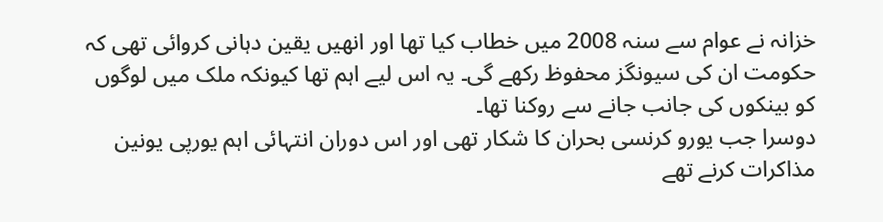خزانہ نے عوام سے سنہ 2008 میں خطاب کیا تھا اور انھیں یقین دہانی کروائی تھی کہ حکومت ان کی سیونگز محفوظ رکھے گی۔ یہ اس لیے اہم تھا کیونکہ ملک میں لوگوں کو بینکوں کی جانب جانے سے روکنا تھا۔
دوسرا جب یورو کرنسی بحران کا شکار تھی اور اس دوران انتہائی اہم یورپی یونین مذاکرات کرنے تھے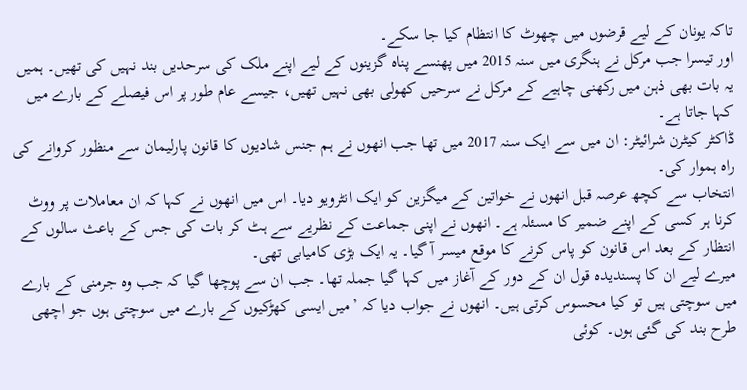تاکہ یونان کے لیے قرضوں میں چھوٹ کا انتظام کیا جا سکے۔
اور تیسرا جب مرکل نے ہنگری میں سنہ 2015 میں پھنسے پناہ گزینوں کے لیے اپنے ملک کی سرحدیں بند نہیں کی تھیں۔ ہمیں یہ بات بھی ذہن میں رکھنی چاہیے کے مرکل نے سرحیں کھولی بھی نہیں تھیں، جیسے عام طور پر اس فیصلے کے بارے میں کہا جاتا ہے۔
ڈاکٹر کیٹرن شرائیٹر: ان میں سے ایک سنہ 2017 میں تھا جب انھوں نے ہم جنس شادیوں کا قانون پارلیمان سے منظور کروانے کی راہ ہموار کی۔
انتخاب سے کچھ عرصہ قبل انھوں نے خواتین کے میگزین کو ایک انٹرویو دیا۔ اس میں انھوں نے کہا کہ ان معاملات پر ووٹ کرنا ہر کسی کے اپنے ضمیر کا مسئلہ ہے۔ انھوں نے اپنی جماعت کے نظریے سے ہٹ کر بات کی جس کے باعث سالوں کے انتظار کے بعد اس قانون کو پاس کرنے کا موقع میسر آ گیا۔ یہ ایک بڑی کامیابی تھی۔
میرے لیے ان کا پسندیدہ قول ان کے دور کے آغاز میں کہا گیا جملہ تھا۔ جب ان سے پوچھا گیا کہ جب وہ جرمنی کے بارے میں سوچتی ہیں تو کیا محسوس کرتی ہیں۔ انھوں نے جواب دیا کہ ’میں ایسی کھڑکیوں کے بارے میں سوچتی ہوں جو اچھی طرح بند کی گئی ہوں۔ کوئی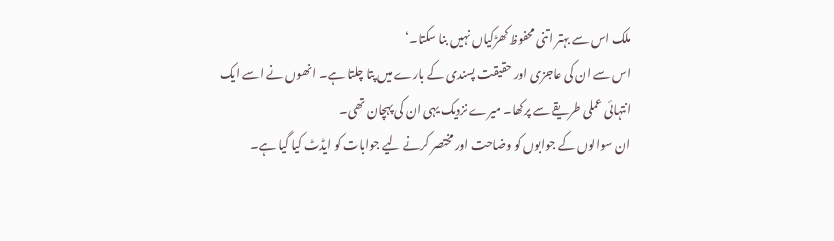ملک اس سے بہتر اتنی محفوظ کھڑکیاں نہیں بنا سکتا۔‘
اس سے ان کی عاجزی اور حقیقت پسندی کے بارے میں پتا چلتا ہے۔ انھوں نے اسے ایک انتہائی عملی طریقے سے پرکھا۔ میرے نزدیک یہی ان کی پہچان تھی۔
ان سوالوں کے جوابوں کو وضاحت اور مختصر کرنے لیے جوابات کو ایڈٹ کیا گیا ہے۔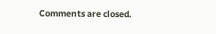Comments are closed.